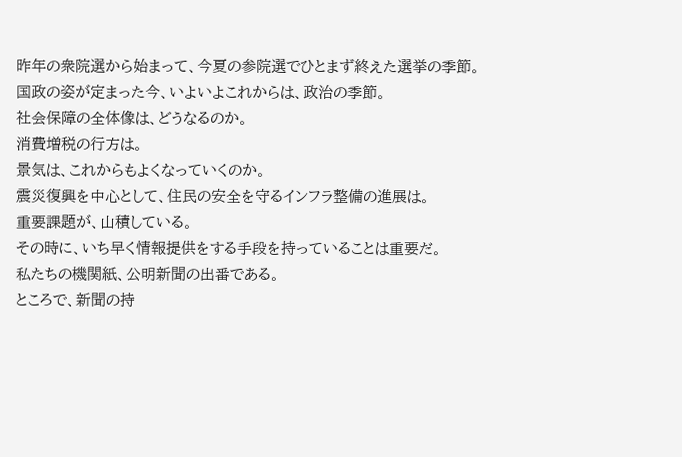昨年の衆院選から始まって、今夏の参院選でひとまず終えた選挙の季節。
国政の姿が定まった今、いよいよこれからは、政治の季節。
社会保障の全体像は、どうなるのか。
消費増税の行方は。
景気は、これからもよくなっていくのか。
震災復興を中心として、住民の安全を守るインフラ整備の進展は。
重要課題が、山積している。
その時に、いち早く情報提供をする手段を持っていることは重要だ。
私たちの機関紙、公明新聞の出番である。
ところで、新聞の持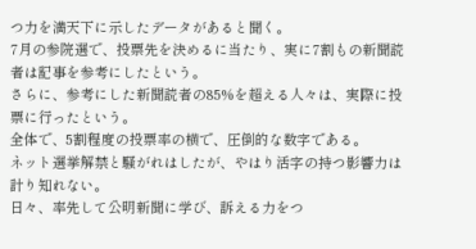つ力を満天下に示したデータがあると聞く。
7月の参院選で、投票先を決めるに当たり、実に7割もの新聞読者は記事を参考にしたという。
さらに、参考にした新聞読者の85%を超える人々は、実際に投票に行ったという。
全体で、5割程度の投票率の横で、圧倒的な数字である。
ネット選挙解禁と騒がれはしたが、やはり活字の持つ影響力は計り知れない。
日々、率先して公明新聞に学び、訴える力をつ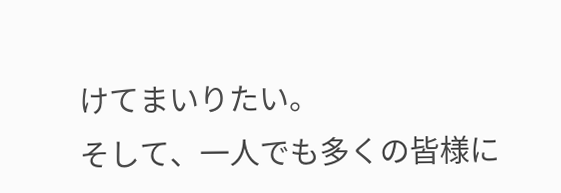けてまいりたい。
そして、一人でも多くの皆様に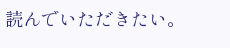読んでいただきたい。